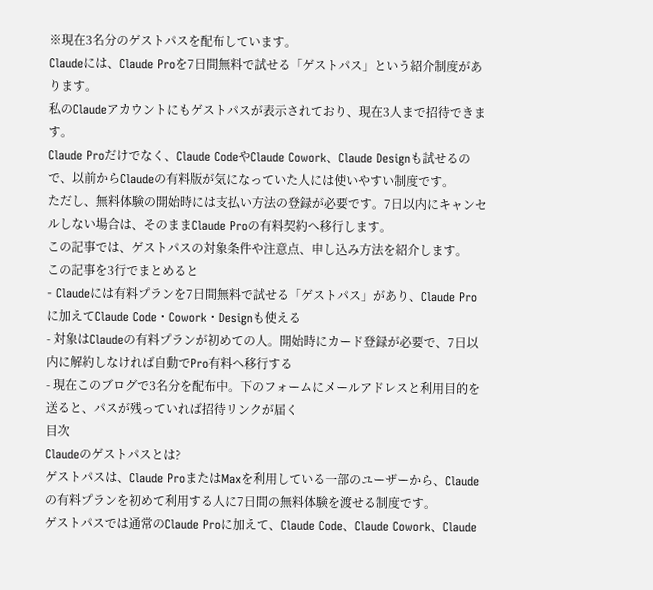※現在3名分のゲストパスを配布しています。
Claudeには、Claude Proを7日間無料で試せる「ゲストパス」という紹介制度があります。
私のClaudeアカウントにもゲストパスが表示されており、現在3人まで招待できます。
Claude Proだけでなく、Claude CodeやClaude Cowork、Claude Designも試せるので、以前からClaudeの有料版が気になっていた人には使いやすい制度です。
ただし、無料体験の開始時には支払い方法の登録が必要です。7日以内にキャンセルしない場合は、そのままClaude Proの有料契約へ移行します。
この記事では、ゲストパスの対象条件や注意点、申し込み方法を紹介します。
この記事を3行でまとめると
- Claudeには有料プランを7日間無料で試せる「ゲストパス」があり、Claude Proに加えてClaude Code・Cowork・Designも使える
- 対象はClaudeの有料プランが初めての人。開始時にカード登録が必要で、7日以内に解約しなければ自動でPro有料へ移行する
- 現在このブログで3名分を配布中。下のフォームにメールアドレスと利用目的を送ると、パスが残っていれば招待リンクが届く
目次
Claudeのゲストパスとは?
ゲストパスは、Claude ProまたはMaxを利用している一部のユーザーから、Claudeの有料プランを初めて利用する人に7日間の無料体験を渡せる制度です。
ゲストパスでは通常のClaude Proに加えて、Claude Code、Claude Cowork、Claude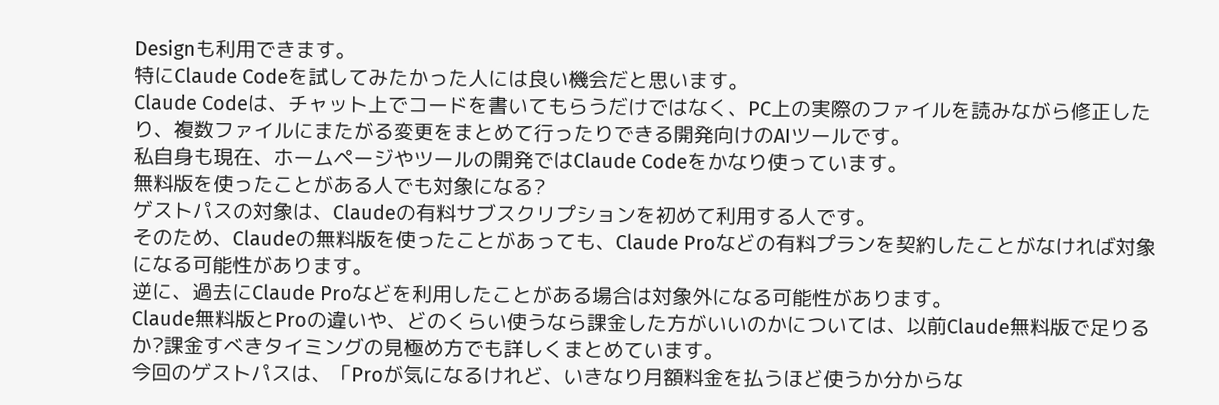Designも利用できます。
特にClaude Codeを試してみたかった人には良い機会だと思います。
Claude Codeは、チャット上でコードを書いてもらうだけではなく、PC上の実際のファイルを読みながら修正したり、複数ファイルにまたがる変更をまとめて行ったりできる開発向けのAIツールです。
私自身も現在、ホームページやツールの開発ではClaude Codeをかなり使っています。
無料版を使ったことがある人でも対象になる?
ゲストパスの対象は、Claudeの有料サブスクリプションを初めて利用する人です。
そのため、Claudeの無料版を使ったことがあっても、Claude Proなどの有料プランを契約したことがなければ対象になる可能性があります。
逆に、過去にClaude Proなどを利用したことがある場合は対象外になる可能性があります。
Claude無料版とProの違いや、どのくらい使うなら課金した方がいいのかについては、以前Claude無料版で足りるか?課金すべきタイミングの見極め方でも詳しくまとめています。
今回のゲストパスは、「Proが気になるけれど、いきなり月額料金を払うほど使うか分からな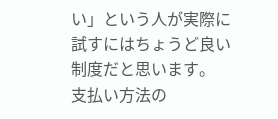い」という人が実際に試すにはちょうど良い制度だと思います。
支払い方法の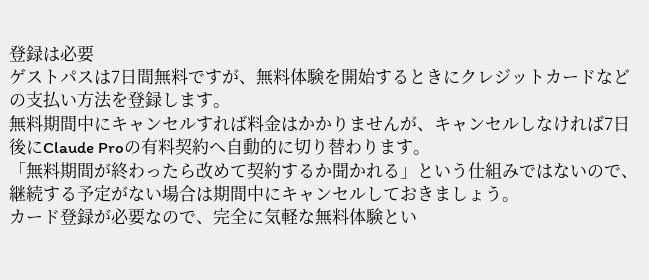登録は必要
ゲストパスは7日間無料ですが、無料体験を開始するときにクレジットカードなどの支払い方法を登録します。
無料期間中にキャンセルすれば料金はかかりませんが、キャンセルしなければ7日後にClaude Proの有料契約へ自動的に切り替わります。
「無料期間が終わったら改めて契約するか聞かれる」という仕組みではないので、継続する予定がない場合は期間中にキャンセルしておきましょう。
カード登録が必要なので、完全に気軽な無料体験とい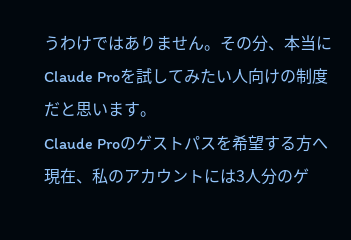うわけではありません。その分、本当にClaude Proを試してみたい人向けの制度だと思います。
Claude Proのゲストパスを希望する方へ
現在、私のアカウントには3人分のゲ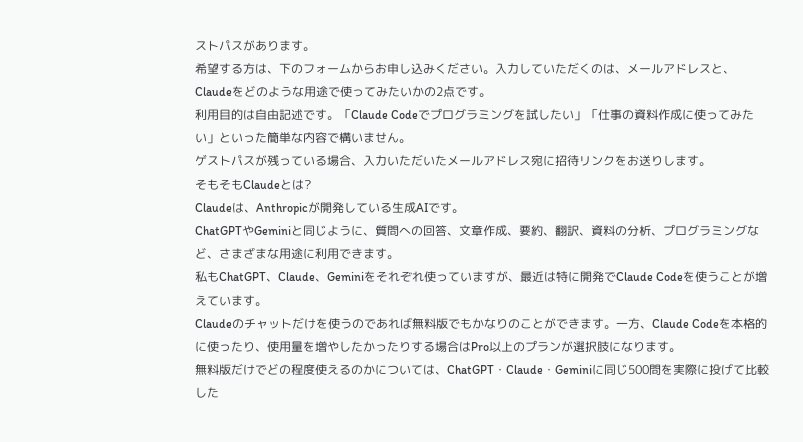ストパスがあります。
希望する方は、下のフォームからお申し込みください。入力していただくのは、メールアドレスと、Claudeをどのような用途で使ってみたいかの2点です。
利用目的は自由記述です。「Claude Codeでプログラミングを試したい」「仕事の資料作成に使ってみたい」といった簡単な内容で構いません。
ゲストパスが残っている場合、入力いただいたメールアドレス宛に招待リンクをお送りします。
そもそもClaudeとは?
Claudeは、Anthropicが開発している生成AIです。
ChatGPTやGeminiと同じように、質問への回答、文章作成、要約、翻訳、資料の分析、プログラミングなど、さまざまな用途に利用できます。
私もChatGPT、Claude、Geminiをそれぞれ使っていますが、最近は特に開発でClaude Codeを使うことが増えています。
Claudeのチャットだけを使うのであれば無料版でもかなりのことができます。一方、Claude Codeを本格的に使ったり、使用量を増やしたかったりする場合はPro以上のプランが選択肢になります。
無料版だけでどの程度使えるのかについては、ChatGPT・Claude・Geminiに同じ500問を実際に投げて比較した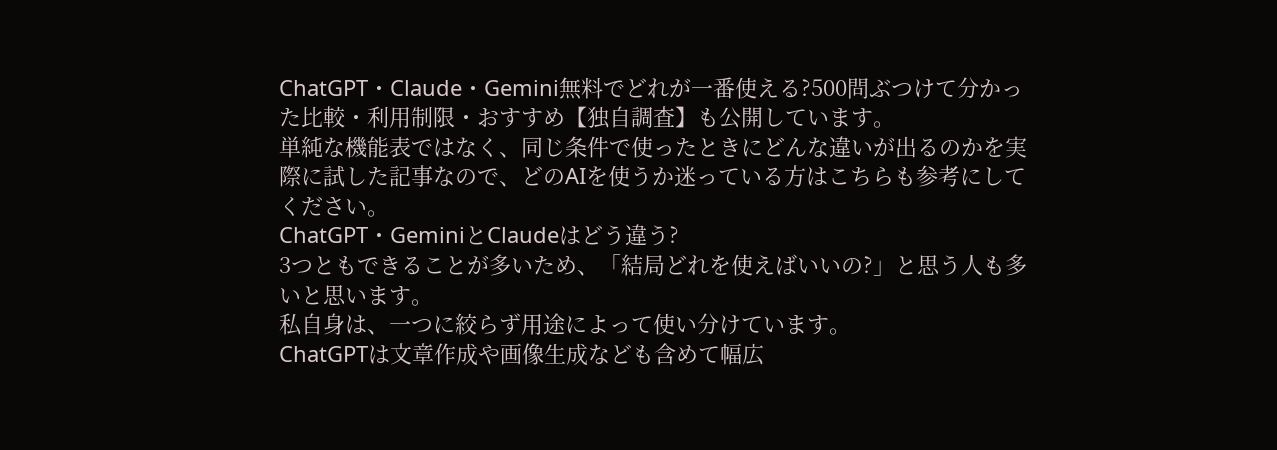ChatGPT・Claude・Gemini無料でどれが一番使える?500問ぶつけて分かった比較・利用制限・おすすめ【独自調査】も公開しています。
単純な機能表ではなく、同じ条件で使ったときにどんな違いが出るのかを実際に試した記事なので、どのAIを使うか迷っている方はこちらも参考にしてください。
ChatGPT・GeminiとClaudeはどう違う?
3つともできることが多いため、「結局どれを使えばいいの?」と思う人も多いと思います。
私自身は、一つに絞らず用途によって使い分けています。
ChatGPTは文章作成や画像生成なども含めて幅広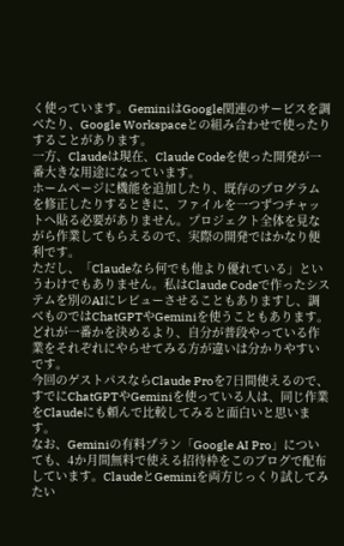く使っています。GeminiはGoogle関連のサービスを調べたり、Google Workspaceとの組み合わせで使ったりすることがあります。
一方、Claudeは現在、Claude Codeを使った開発が一番大きな用途になっています。
ホームページに機能を追加したり、既存のプログラムを修正したりするときに、ファイルを一つずつチャットへ貼る必要がありません。プロジェクト全体を見ながら作業してもらえるので、実際の開発ではかなり便利です。
ただし、「Claudeなら何でも他より優れている」というわけでもありません。私はClaude Codeで作ったシステムを別のAIにレビューさせることもありますし、調べものではChatGPTやGeminiを使うこともあります。
どれが一番かを決めるより、自分が普段やっている作業をそれぞれにやらせてみる方が違いは分かりやすいです。
今回のゲストパスならClaude Proを7日間使えるので、すでにChatGPTやGeminiを使っている人は、同じ作業をClaudeにも頼んで比較してみると面白いと思います。
なお、Geminiの有料プラン「Google AI Pro」についても、4か月間無料で使える招待枠をこのブログで配布しています。ClaudeとGeminiを両方じっくり試してみたい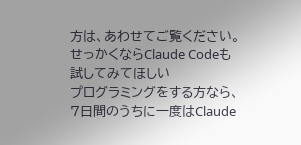方は、あわせてご覧ください。
せっかくならClaude Codeも試してみてほしい
プログラミングをする方なら、7日間のうちに一度はClaude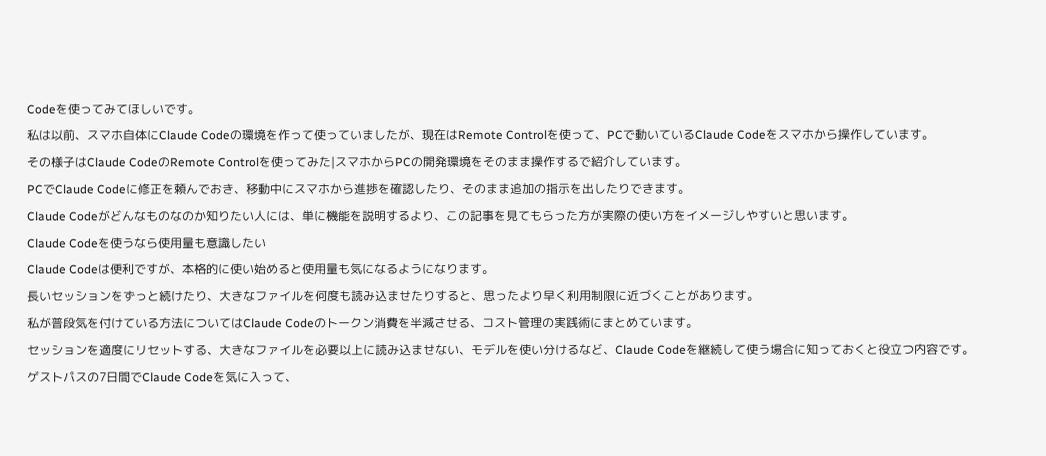Codeを使ってみてほしいです。
私は以前、スマホ自体にClaude Codeの環境を作って使っていましたが、現在はRemote Controlを使って、PCで動いているClaude Codeをスマホから操作しています。
その様子はClaude CodeのRemote Controlを使ってみた|スマホからPCの開発環境をそのまま操作するで紹介しています。
PCでClaude Codeに修正を頼んでおき、移動中にスマホから進捗を確認したり、そのまま追加の指示を出したりできます。
Claude Codeがどんなものなのか知りたい人には、単に機能を説明するより、この記事を見てもらった方が実際の使い方をイメージしやすいと思います。
Claude Codeを使うなら使用量も意識したい
Claude Codeは便利ですが、本格的に使い始めると使用量も気になるようになります。
長いセッションをずっと続けたり、大きなファイルを何度も読み込ませたりすると、思ったより早く利用制限に近づくことがあります。
私が普段気を付けている方法についてはClaude Codeのトークン消費を半減させる、コスト管理の実践術にまとめています。
セッションを適度にリセットする、大きなファイルを必要以上に読み込ませない、モデルを使い分けるなど、Claude Codeを継続して使う場合に知っておくと役立つ内容です。
ゲストパスの7日間でClaude Codeを気に入って、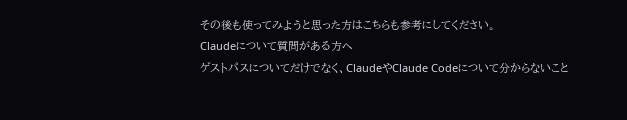その後も使ってみようと思った方はこちらも参考にしてください。
Claudeについて質問がある方へ
ゲストパスについてだけでなく、ClaudeやClaude Codeについて分からないこと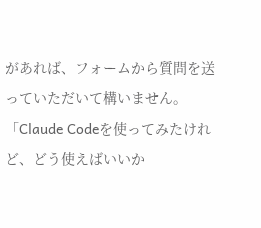があれば、フォームから質問を送っていただいて構いません。
「Claude Codeを使ってみたけれど、どう使えばいいか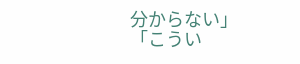分からない」
「こうい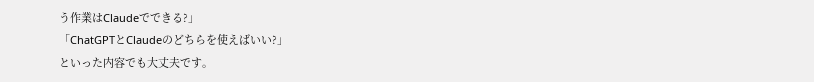う作業はClaudeでできる?」
「ChatGPTとClaudeのどちらを使えばいい?」
といった内容でも大丈夫です。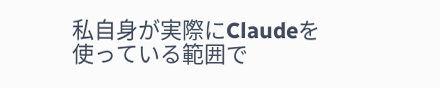私自身が実際にClaudeを使っている範囲で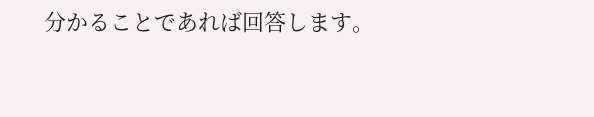分かることであれば回答します。